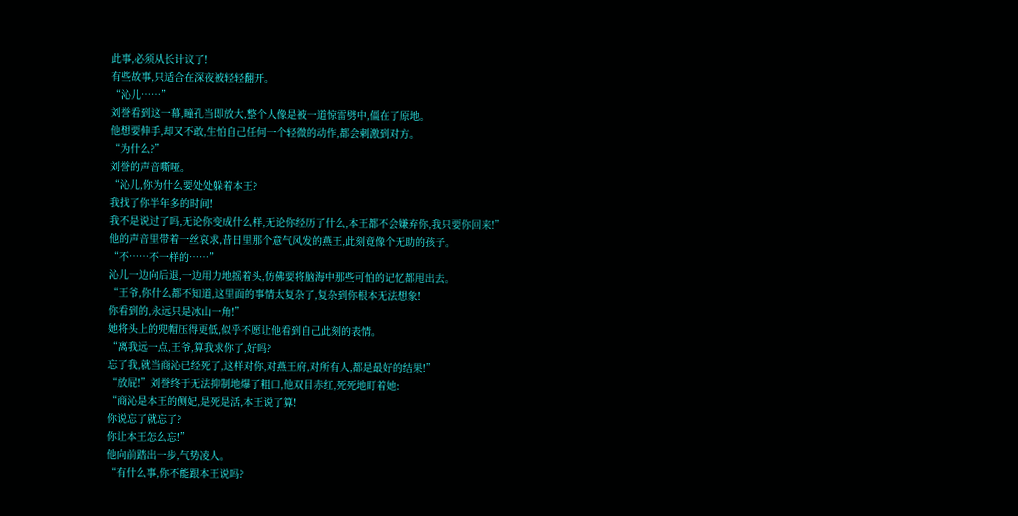此事,必须从长计议了!
有些故事,只适合在深夜被轻轻翻开。
“沁儿……”
刘誉看到这一幕,瞳孔当即放大,整个人像是被一道惊雷劈中,僵在了原地。
他想要伸手,却又不敢,生怕自己任何一个轻微的动作,都会刺激到对方。
“为什么?”
刘誉的声音嘶哑。
“沁儿,你为什么要处处躲着本王?
我找了你半年多的时间!
我不是说过了吗,无论你变成什么样,无论你经历了什么,本王都不会嫌弃你,我只要你回来!”
他的声音里带着一丝哀求,昔日里那个意气风发的燕王,此刻竟像个无助的孩子。
“不……不一样的……”
沁儿一边向后退,一边用力地摇着头,仿佛要将脑海中那些可怕的记忆都甩出去。
“王爷,你什么都不知道,这里面的事情太复杂了,复杂到你根本无法想象!
你看到的,永远只是冰山一角!”
她将头上的兜帽压得更低,似乎不愿让他看到自己此刻的表情。
“离我远一点,王爷,算我求你了,好吗?
忘了我,就当商沁已经死了,这样对你,对燕王府,对所有人,都是最好的结果!”
“放屁!”刘誉终于无法抑制地爆了粗口,他双目赤红,死死地盯着她:
“商沁是本王的侧妃,是死是活,本王说了算!
你说忘了就忘了?
你让本王怎么忘!”
他向前踏出一步,气势凌人。
“有什么事,你不能跟本王说吗?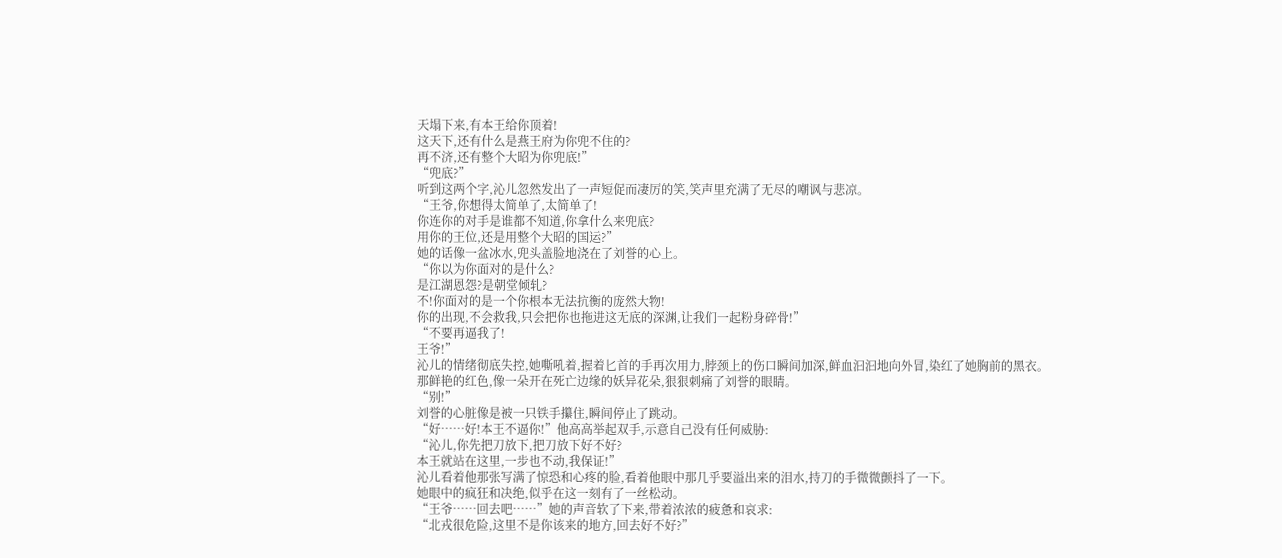天塌下来,有本王给你顶着!
这天下,还有什么是燕王府为你兜不住的?
再不济,还有整个大昭为你兜底!”
“兜底?”
听到这两个字,沁儿忽然发出了一声短促而凄厉的笑,笑声里充满了无尽的嘲讽与悲凉。
“王爷,你想得太简单了,太简单了!
你连你的对手是谁都不知道,你拿什么来兜底?
用你的王位,还是用整个大昭的国运?”
她的话像一盆冰水,兜头盖脸地浇在了刘誉的心上。
“你以为你面对的是什么?
是江湖恩怨?是朝堂倾轧?
不!你面对的是一个你根本无法抗衡的庞然大物!
你的出现,不会救我,只会把你也拖进这无底的深渊,让我们一起粉身碎骨!”
“不要再逼我了!
王爷!”
沁儿的情绪彻底失控,她嘶吼着,握着匕首的手再次用力,脖颈上的伤口瞬间加深,鲜血汩汩地向外冒,染红了她胸前的黑衣。
那鲜艳的红色,像一朵开在死亡边缘的妖异花朵,狠狠刺痛了刘誉的眼睛。
“别!”
刘誉的心脏像是被一只铁手攥住,瞬间停止了跳动。
“好……好!本王不逼你!”他高高举起双手,示意自己没有任何威胁:
“沁儿,你先把刀放下,把刀放下好不好?
本王就站在这里,一步也不动,我保证!”
沁儿看着他那张写满了惊恐和心疼的脸,看着他眼中那几乎要溢出来的泪水,持刀的手微微颤抖了一下。
她眼中的疯狂和决绝,似乎在这一刻有了一丝松动。
“王爷……回去吧……”她的声音软了下来,带着浓浓的疲惫和哀求:
“北戎很危险,这里不是你该来的地方,回去好不好?”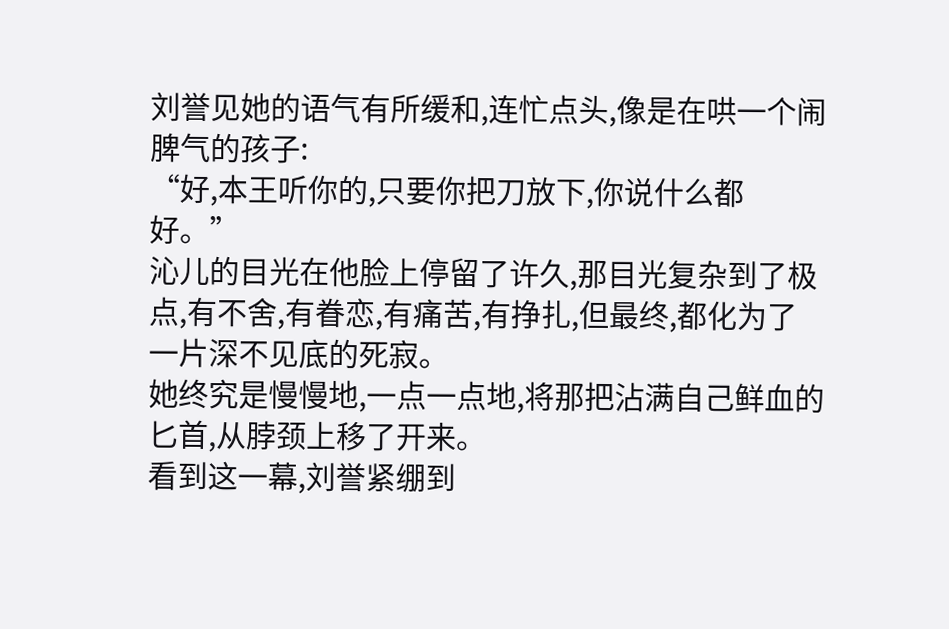刘誉见她的语气有所缓和,连忙点头,像是在哄一个闹脾气的孩子:
“好,本王听你的,只要你把刀放下,你说什么都好。”
沁儿的目光在他脸上停留了许久,那目光复杂到了极点,有不舍,有眷恋,有痛苦,有挣扎,但最终,都化为了一片深不见底的死寂。
她终究是慢慢地,一点一点地,将那把沾满自己鲜血的匕首,从脖颈上移了开来。
看到这一幕,刘誉紧绷到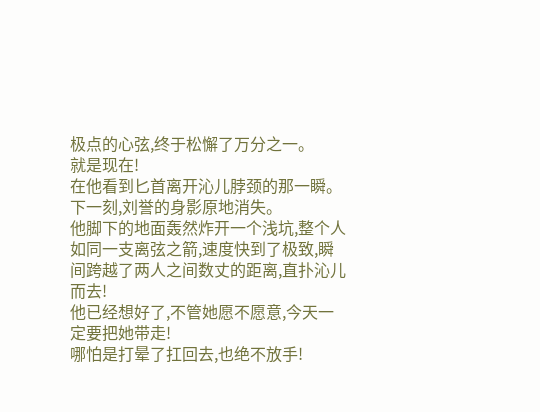极点的心弦,终于松懈了万分之一。
就是现在!
在他看到匕首离开沁儿脖颈的那一瞬。
下一刻,刘誉的身影原地消失。
他脚下的地面轰然炸开一个浅坑,整个人如同一支离弦之箭,速度快到了极致,瞬间跨越了两人之间数丈的距离,直扑沁儿而去!
他已经想好了,不管她愿不愿意,今天一定要把她带走!
哪怕是打晕了扛回去,也绝不放手!